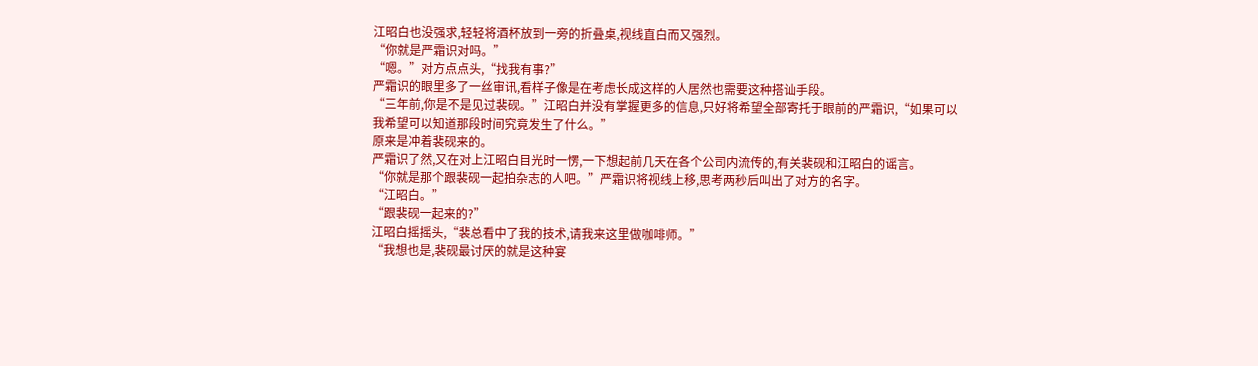江昭白也没强求,轻轻将酒杯放到一旁的折叠桌,视线直白而又强烈。
“你就是严霜识对吗。”
“嗯。”对方点点头,“找我有事?”
严霜识的眼里多了一丝审讯,看样子像是在考虑长成这样的人居然也需要这种搭讪手段。
“三年前,你是不是见过裴砚。”江昭白并没有掌握更多的信息,只好将希望全部寄托于眼前的严霜识,“如果可以我希望可以知道那段时间究竟发生了什么。”
原来是冲着裴砚来的。
严霜识了然,又在对上江昭白目光时一愣,一下想起前几天在各个公司内流传的,有关裴砚和江昭白的谣言。
“你就是那个跟裴砚一起拍杂志的人吧。”严霜识将视线上移,思考两秒后叫出了对方的名字。
“江昭白。”
“跟裴砚一起来的?”
江昭白摇摇头,“裴总看中了我的技术,请我来这里做咖啡师。”
“我想也是,裴砚最讨厌的就是这种宴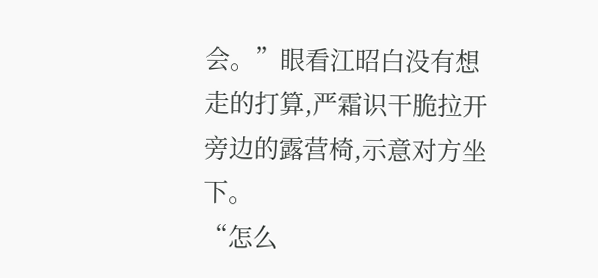会。”眼看江昭白没有想走的打算,严霜识干脆拉开旁边的露营椅,示意对方坐下。
“怎么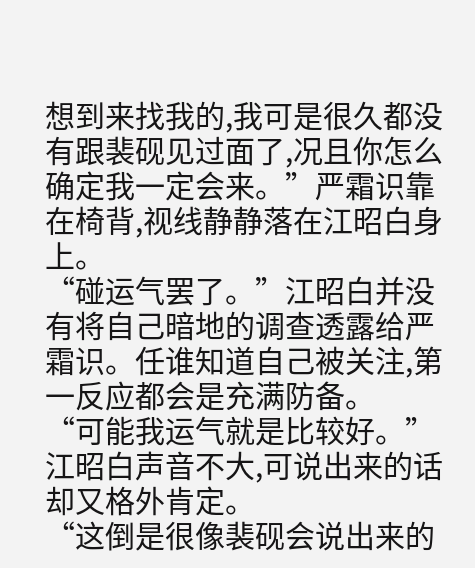想到来找我的,我可是很久都没有跟裴砚见过面了,况且你怎么确定我一定会来。”严霜识靠在椅背,视线静静落在江昭白身上。
“碰运气罢了。”江昭白并没有将自己暗地的调查透露给严霜识。任谁知道自己被关注,第一反应都会是充满防备。
“可能我运气就是比较好。”江昭白声音不大,可说出来的话却又格外肯定。
“这倒是很像裴砚会说出来的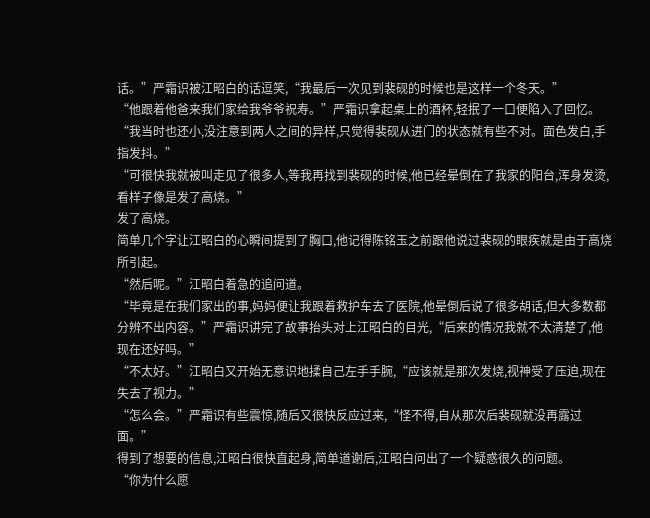话。”严霜识被江昭白的话逗笑,“我最后一次见到裴砚的时候也是这样一个冬天。”
“他跟着他爸来我们家给我爷爷祝寿。”严霜识拿起桌上的酒杯,轻抿了一口便陷入了回忆。
“我当时也还小,没注意到两人之间的异样,只觉得裴砚从进门的状态就有些不对。面色发白,手指发抖。”
“可很快我就被叫走见了很多人,等我再找到裴砚的时候,他已经晕倒在了我家的阳台,浑身发烫,看样子像是发了高烧。”
发了高烧。
简单几个字让江昭白的心瞬间提到了胸口,他记得陈铭玉之前跟他说过裴砚的眼疾就是由于高烧所引起。
“然后呢。”江昭白着急的追问道。
“毕竟是在我们家出的事,妈妈便让我跟着救护车去了医院,他晕倒后说了很多胡话,但大多数都分辨不出内容。”严霜识讲完了故事抬头对上江昭白的目光,“后来的情况我就不太清楚了,他现在还好吗。”
“不太好。”江昭白又开始无意识地揉自己左手手腕,“应该就是那次发烧,视神受了压迫,现在失去了视力。”
“怎么会。”严霜识有些震惊,随后又很快反应过来,“怪不得,自从那次后裴砚就没再露过面。”
得到了想要的信息,江昭白很快直起身,简单道谢后,江昭白问出了一个疑惑很久的问题。
“你为什么愿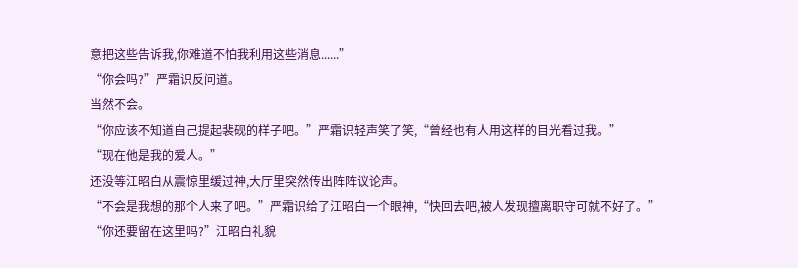意把这些告诉我,你难道不怕我利用这些消息......”
“你会吗?”严霜识反问道。
当然不会。
“你应该不知道自己提起裴砚的样子吧。”严霜识轻声笑了笑,“曾经也有人用这样的目光看过我。”
“现在他是我的爱人。”
还没等江昭白从震惊里缓过神,大厅里突然传出阵阵议论声。
“不会是我想的那个人来了吧。”严霜识给了江昭白一个眼神,“快回去吧,被人发现擅离职守可就不好了。”
“你还要留在这里吗?”江昭白礼貌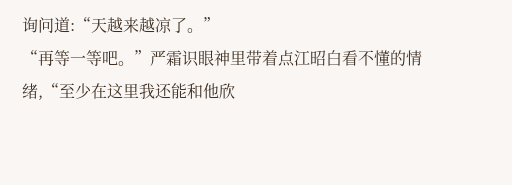询问道:“天越来越凉了。”
“再等一等吧。”严霜识眼神里带着点江昭白看不懂的情绪,“至少在这里我还能和他欣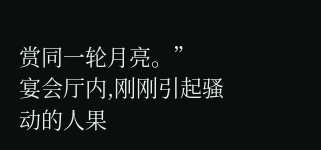赏同一轮月亮。”
宴会厅内,刚刚引起骚动的人果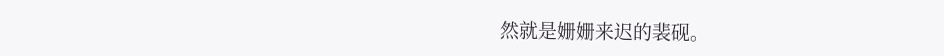然就是姗姗来迟的裴砚。